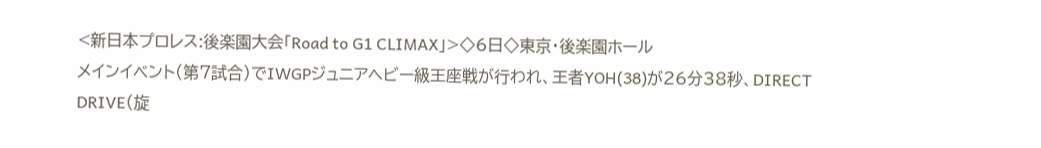<新日本プロレス:後楽園大会「Road to G1 CLIMAX」>◇6日◇東京・後楽園ホール
メインイベント(第7試合)でIWGPジュニアヘビー級王座戦が行われ、王者YOH(38)が26分38秒、DIRECT DRIVE(旋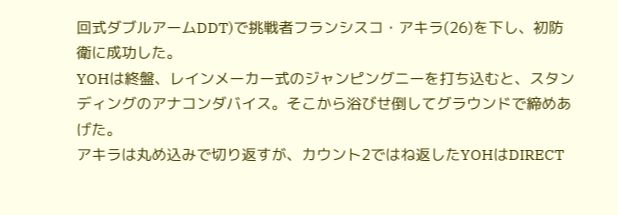回式ダブルアームDDT)で挑戦者フランシスコ・アキラ(26)を下し、初防衛に成功した。
YOHは終盤、レインメーカー式のジャンピングニーを打ち込むと、スタンディングのアナコンダバイス。そこから浴びせ倒してグラウンドで締めあげた。
アキラは丸め込みで切り返すが、カウント2ではね返したYOHはDIRECT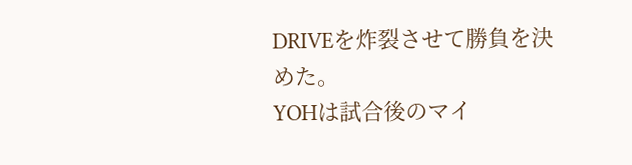DRIVEを炸裂させて勝負を決めた。
YOHは試合後のマイ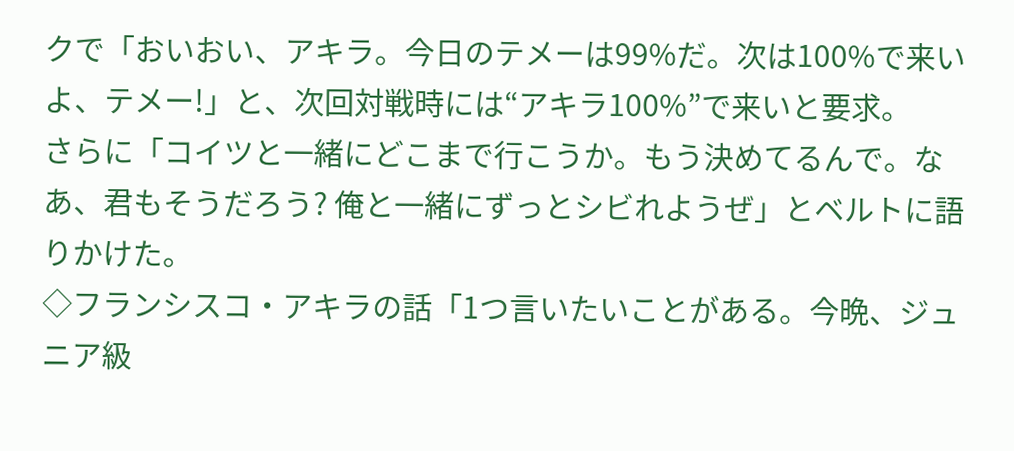クで「おいおい、アキラ。今日のテメーは99%だ。次は100%で来いよ、テメー!」と、次回対戦時には“アキラ100%”で来いと要求。
さらに「コイツと一緒にどこまで行こうか。もう決めてるんで。なあ、君もそうだろう? 俺と一緒にずっとシビれようぜ」とベルトに語りかけた。
◇フランシスコ・アキラの話「1つ言いたいことがある。今晩、ジュニア級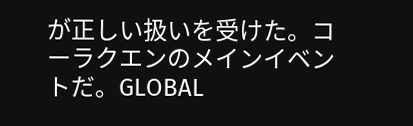が正しい扱いを受けた。コーラクエンのメインイベントだ。GLOBAL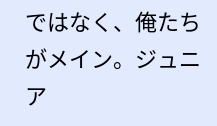ではなく、俺たちがメイン。ジュニア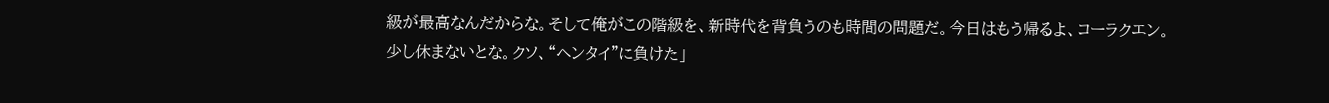級が最高なんだからな。そして俺がこの階級を、新時代を背負うのも時間の問題だ。今日はもう帰るよ、コーラクエン。少し休まないとな。クソ、“ヘンタイ”に負けた」